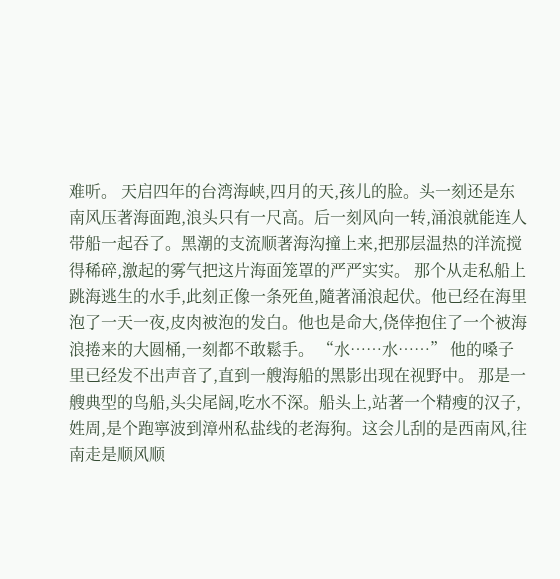难听。 天启四年的台湾海峡,四月的天,孩儿的脸。头一刻还是东南风压著海面跑,浪头只有一尺高。后一刻风向一转,涌浪就能连人带船一起吞了。黑潮的支流顺著海沟撞上来,把那层温热的洋流搅得稀碎,激起的雾气把这片海面笼罩的严严实实。 那个从走私船上跳海逃生的水手,此刻正像一条死鱼,隨著涌浪起伏。他已经在海里泡了一天一夜,皮肉被泡的发白。他也是命大,侥倖抱住了一个被海浪捲来的大圆桶,一刻都不敢鬆手。 “水……水……” 他的嗓子里已经发不出声音了,直到一艘海船的黑影出现在视野中。 那是一艘典型的鸟船,头尖尾阔,吃水不深。船头上,站著一个精瘦的汉子,姓周,是个跑寧波到漳州私盐线的老海狗。这会儿刮的是西南风,往南走是顺风顺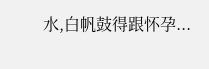水,白帆鼓得跟怀孕...